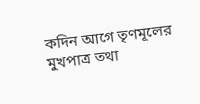কদিন আগে তৃণমূলের মুখপাত্র তথা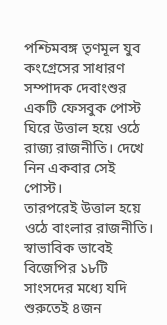পশ্চিমবঙ্গ তৃণমূল যুব কংগ্রেসের সাধারণ সম্পাদক দেবাংশুর একটি ফেসবুক পোস্ট ঘিরে উত্তাল হয়ে ওঠে রাজ্য রাজনীতি। দেখে নিন একবার সেই পোস্ট।
তারপরেই উত্তাল হয়ে ওঠে বাংলার রাজনীতি। স্বাভাবিক ভাবেই বিজেপির ১৮টি সাংসদের মধ্যে যদি শুরুতেই ৪জন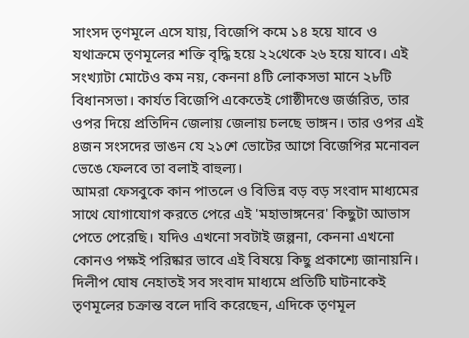সাংসদ তৃণমূলে এসে যায়, বিজেপি কমে ১৪ হয়ে যাবে ও যথাক্রমে তৃণমূলের শক্তি বৃদ্ধি হয়ে ২২থেকে ২৬ হয়ে যাবে। এই সংখ্যাটা মোটেও কম নয়, কেননা ৪টি লোকসভা মানে ২৮টি বিধানসভা। কার্যত বিজেপি একেতেই গোষ্ঠীদণ্ডে জর্জরিত, তার ওপর দিয়ে প্রতিদিন জেলায় জেলায় চলছে ভাঙ্গন। তার ওপর এই ৪জন সংসদের ভাঙন যে ২১শে ভোটের আগে বিজেপির মনোবল ভেঙে ফেলবে তা বলাই বাহুল্য।
আমরা ফেসবুকে কান পাতলে ও বিভিন্ন বড় বড় সংবাদ মাধ্যমের সাথে যোগাযোগ করতে পেরে এই 'মহাভাঙ্গনের' কিছুটা আভাস পেতে পেরেছি। যদিও এখনো সবটাই জল্পনা, কেননা এখনো কোনও পক্ষই পরিষ্কার ভাবে এই বিষয়ে কিছু প্রকাশ্যে জানায়নি। দিলীপ ঘোষ নেহাতই সব সংবাদ মাধ্যমে প্রতিটি ঘাটনাকেই তৃণমূলের চক্রান্ত বলে দাবি করেছেন, এদিকে তৃণমূল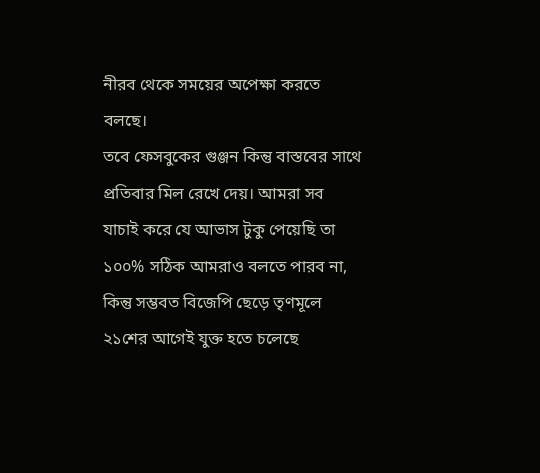নীরব থেকে সময়ের অপেক্ষা করতে বলছে।
তবে ফেসবুকের গুঞ্জন কিন্তু বাস্তবের সাথে প্রতিবার মিল রেখে দেয়। আমরা সব যাচাই করে যে আভাস টুকু পেয়েছি তা ১০০% সঠিক আমরাও বলতে পারব না, কিন্তু সম্ভবত বিজেপি ছেড়ে তৃণমূলে ২১শের আগেই যুক্ত হতে চলেছে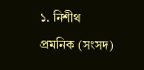১. নিশীথ প্রমনিক (সংসদ)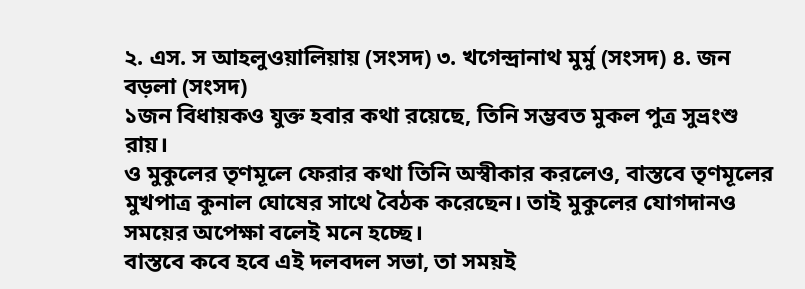২. এস. স আহলুওয়ালিয়ায় (সংসদ) ৩. খগেন্দ্রানাথ মুর্মু (সংসদ) ৪. জন বড়লা (সংসদ)
১জন বিধায়কও যুক্ত হবার কথা রয়েছে, তিনি সম্ভবত মুকল পুত্র সুভ্রংশু রায়।
ও মুকুলের তৃণমূলে ফেরার কথা তিনি অস্বীকার করলেও, বাস্তবে তৃণমূলের মুখপাত্র কুনাল ঘোষের সাথে বৈঠক করেছেন। তাই মুকুলের যোগদানও সময়ের অপেক্ষা বলেই মনে হচ্ছে।
বাস্তবে কবে হবে এই দলবদল সভা, তা সময়ই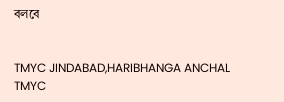বলবে


TMYC JINDABAD,HARIBHANGA ANCHAL TMYC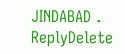JINDABAD .
ReplyDelete